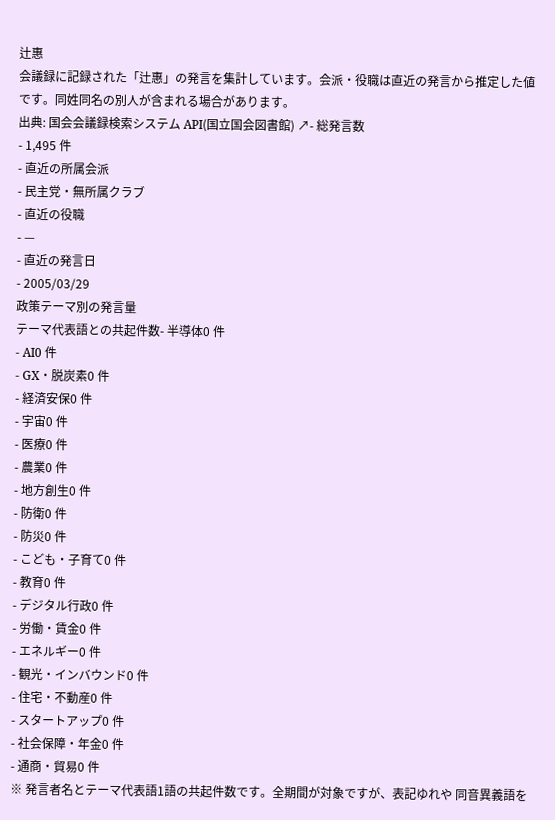辻惠
会議録に記録された「辻惠」の発言を集計しています。会派・役職は直近の発言から推定した値です。同姓同名の別人が含まれる場合があります。
出典: 国会会議録検索システム API(国立国会図書館) ↗- 総発言数
- 1,495 件
- 直近の所属会派
- 民主党・無所属クラブ
- 直近の役職
- —
- 直近の発言日
- 2005/03/29
政策テーマ別の発言量
テーマ代表語との共起件数- 半導体0 件
- AI0 件
- GX・脱炭素0 件
- 経済安保0 件
- 宇宙0 件
- 医療0 件
- 農業0 件
- 地方創生0 件
- 防衛0 件
- 防災0 件
- こども・子育て0 件
- 教育0 件
- デジタル行政0 件
- 労働・賃金0 件
- エネルギー0 件
- 観光・インバウンド0 件
- 住宅・不動産0 件
- スタートアップ0 件
- 社会保障・年金0 件
- 通商・貿易0 件
※ 発言者名とテーマ代表語1語の共起件数です。全期間が対象ですが、表記ゆれや 同音異義語を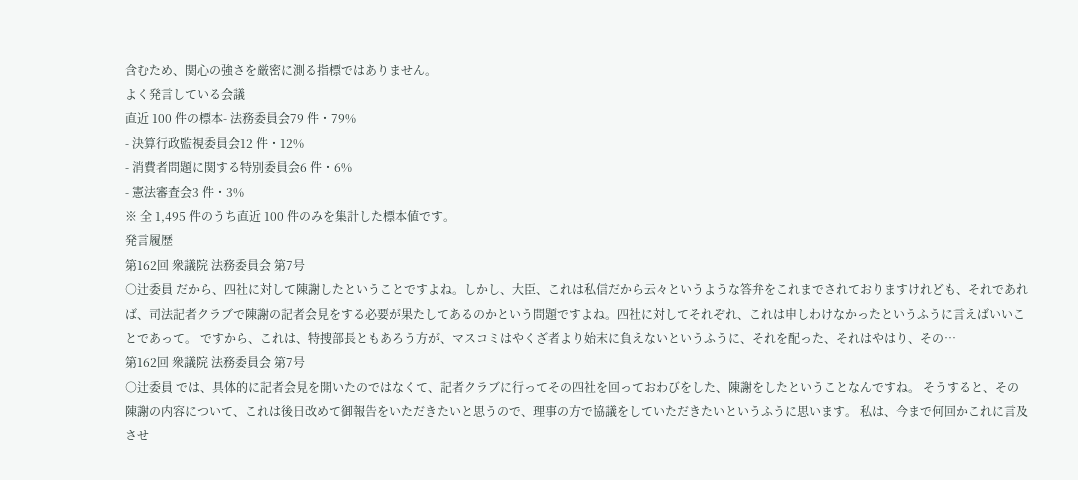含むため、関心の強さを厳密に測る指標ではありません。
よく発言している会議
直近 100 件の標本- 法務委員会79 件・79%
- 決算行政監視委員会12 件・12%
- 消費者問題に関する特別委員会6 件・6%
- 憲法審査会3 件・3%
※ 全 1,495 件のうち直近 100 件のみを集計した標本値です。
発言履歴
第162回 衆議院 法務委員会 第7号
○辻委員 だから、四社に対して陳謝したということですよね。しかし、大臣、これは私信だから云々というような答弁をこれまでされておりますけれども、それであれば、司法記者クラブで陳謝の記者会見をする必要が果たしてあるのかという問題ですよね。四社に対してそれぞれ、これは申しわけなかったというふうに言えばいいことであって。 ですから、これは、特捜部長ともあろう方が、マスコミはやくざ者より始末に負えないというふうに、それを配った、それはやはり、その…
第162回 衆議院 法務委員会 第7号
○辻委員 では、具体的に記者会見を開いたのではなくて、記者クラブに行ってその四社を回っておわびをした、陳謝をしたということなんですね。 そうすると、その陳謝の内容について、これは後日改めて御報告をいただきたいと思うので、理事の方で協議をしていただきたいというふうに思います。 私は、今まで何回かこれに言及させ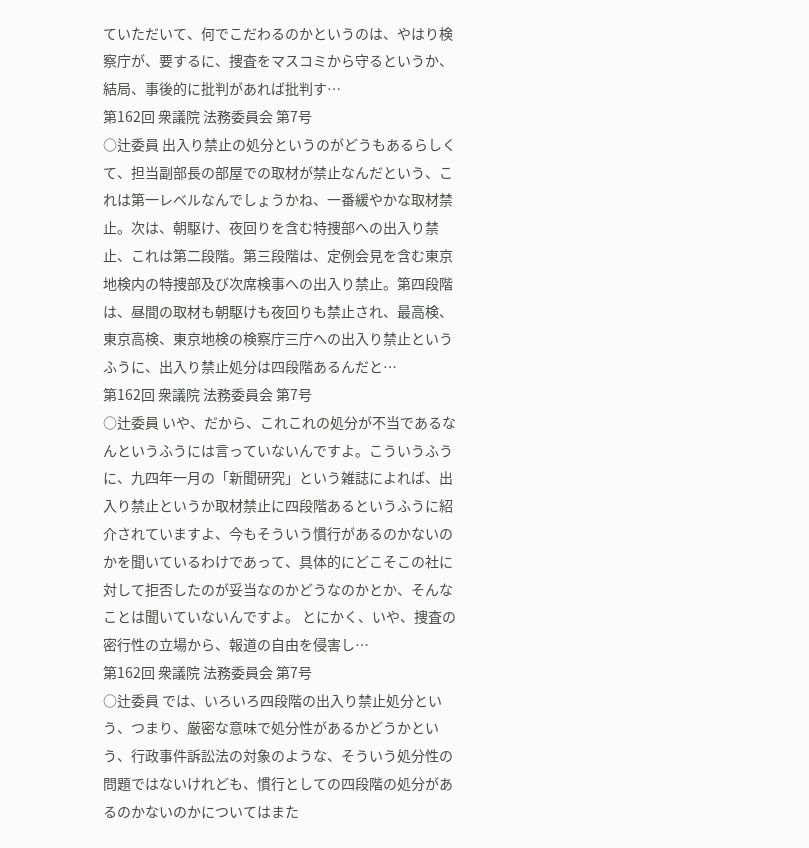ていただいて、何でこだわるのかというのは、やはり検察庁が、要するに、捜査をマスコミから守るというか、結局、事後的に批判があれば批判す…
第162回 衆議院 法務委員会 第7号
○辻委員 出入り禁止の処分というのがどうもあるらしくて、担当副部長の部屋での取材が禁止なんだという、これは第一レベルなんでしょうかね、一番緩やかな取材禁止。次は、朝駆け、夜回りを含む特捜部への出入り禁止、これは第二段階。第三段階は、定例会見を含む東京地検内の特捜部及び次席検事への出入り禁止。第四段階は、昼間の取材も朝駆けも夜回りも禁止され、最高検、東京高検、東京地検の検察庁三庁への出入り禁止というふうに、出入り禁止処分は四段階あるんだと…
第162回 衆議院 法務委員会 第7号
○辻委員 いや、だから、これこれの処分が不当であるなんというふうには言っていないんですよ。こういうふうに、九四年一月の「新聞研究」という雑誌によれば、出入り禁止というか取材禁止に四段階あるというふうに紹介されていますよ、今もそういう慣行があるのかないのかを聞いているわけであって、具体的にどこそこの社に対して拒否したのが妥当なのかどうなのかとか、そんなことは聞いていないんですよ。 とにかく、いや、捜査の密行性の立場から、報道の自由を侵害し…
第162回 衆議院 法務委員会 第7号
○辻委員 では、いろいろ四段階の出入り禁止処分という、つまり、厳密な意味で処分性があるかどうかという、行政事件訴訟法の対象のような、そういう処分性の問題ではないけれども、慣行としての四段階の処分があるのかないのかについてはまた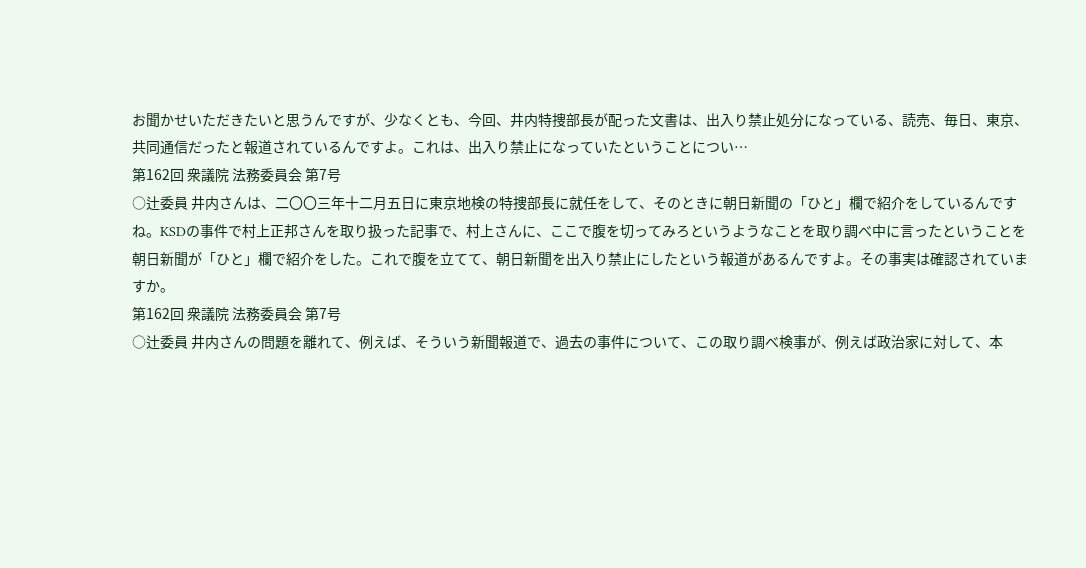お聞かせいただきたいと思うんですが、少なくとも、今回、井内特捜部長が配った文書は、出入り禁止処分になっている、読売、毎日、東京、共同通信だったと報道されているんですよ。これは、出入り禁止になっていたということについ…
第162回 衆議院 法務委員会 第7号
○辻委員 井内さんは、二〇〇三年十二月五日に東京地検の特捜部長に就任をして、そのときに朝日新聞の「ひと」欄で紹介をしているんですね。KSDの事件で村上正邦さんを取り扱った記事で、村上さんに、ここで腹を切ってみろというようなことを取り調べ中に言ったということを朝日新聞が「ひと」欄で紹介をした。これで腹を立てて、朝日新聞を出入り禁止にしたという報道があるんですよ。その事実は確認されていますか。
第162回 衆議院 法務委員会 第7号
○辻委員 井内さんの問題を離れて、例えば、そういう新聞報道で、過去の事件について、この取り調べ検事が、例えば政治家に対して、本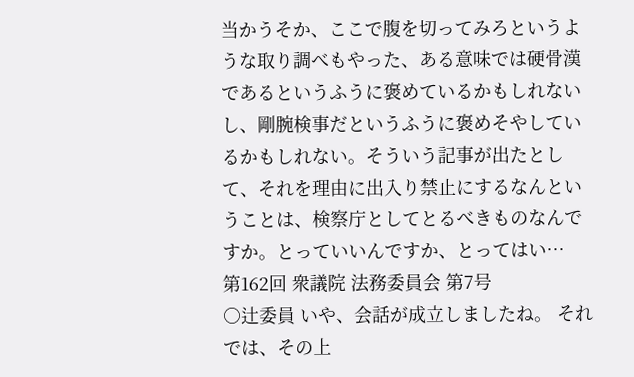当かうそか、ここで腹を切ってみろというような取り調べもやった、ある意味では硬骨漢であるというふうに褒めているかもしれないし、剛腕検事だというふうに褒めそやしているかもしれない。そういう記事が出たとして、それを理由に出入り禁止にするなんということは、検察庁としてとるべきものなんですか。とっていいんですか、とってはい…
第162回 衆議院 法務委員会 第7号
○辻委員 いや、会話が成立しましたね。 それでは、その上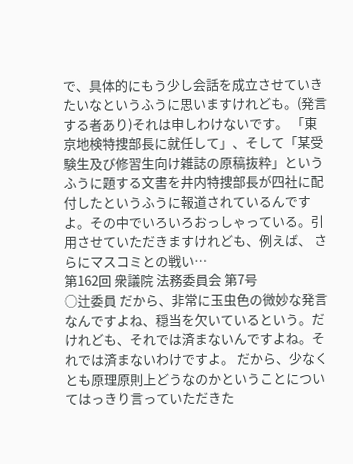で、具体的にもう少し会話を成立させていきたいなというふうに思いますけれども。(発言する者あり)それは申しわけないです。 「東京地検特捜部長に就任して」、そして「某受験生及び修習生向け雑誌の原稿抜粋」というふうに題する文書を井内特捜部長が四社に配付したというふうに報道されているんですよ。その中でいろいろおっしゃっている。引用させていただきますけれども、例えば、 さらにマスコミとの戦い…
第162回 衆議院 法務委員会 第7号
○辻委員 だから、非常に玉虫色の微妙な発言なんですよね、穏当を欠いているという。だけれども、それでは済まないんですよね。それでは済まないわけですよ。 だから、少なくとも原理原則上どうなのかということについてはっきり言っていただきた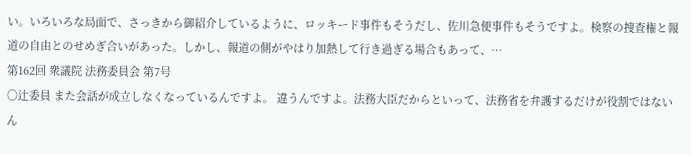い。いろいろな局面で、さっきから御紹介しているように、ロッキード事件もそうだし、佐川急便事件もそうですよ。検察の捜査権と報道の自由とのせめぎ合いがあった。しかし、報道の側がやはり加熱して行き過ぎる場合もあって、…
第162回 衆議院 法務委員会 第7号
○辻委員 また会話が成立しなくなっているんですよ。 違うんですよ。法務大臣だからといって、法務省を弁護するだけが役割ではないん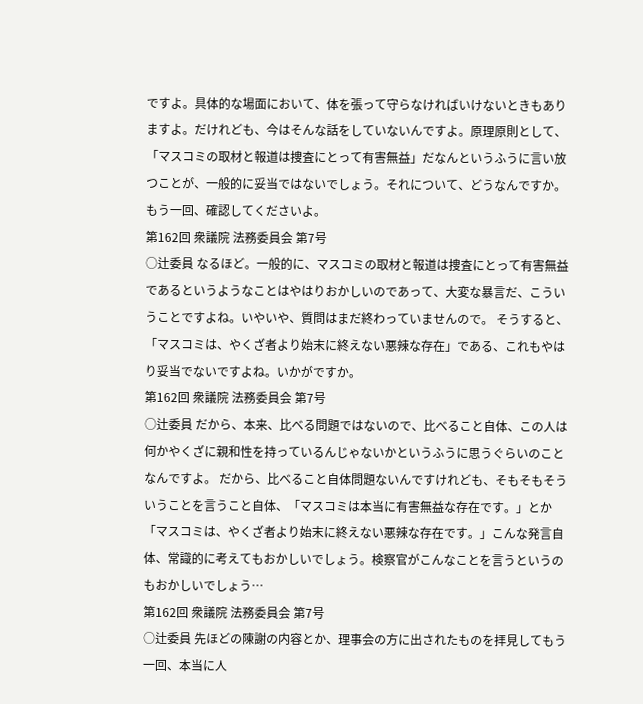ですよ。具体的な場面において、体を張って守らなければいけないときもありますよ。だけれども、今はそんな話をしていないんですよ。原理原則として、「マスコミの取材と報道は捜査にとって有害無益」だなんというふうに言い放つことが、一般的に妥当ではないでしょう。それについて、どうなんですか。もう一回、確認してくださいよ。
第162回 衆議院 法務委員会 第7号
○辻委員 なるほど。一般的に、マスコミの取材と報道は捜査にとって有害無益であるというようなことはやはりおかしいのであって、大変な暴言だ、こういうことですよね。いやいや、質問はまだ終わっていませんので。 そうすると、「マスコミは、やくざ者より始末に終えない悪辣な存在」である、これもやはり妥当でないですよね。いかがですか。
第162回 衆議院 法務委員会 第7号
○辻委員 だから、本来、比べる問題ではないので、比べること自体、この人は何かやくざに親和性を持っているんじゃないかというふうに思うぐらいのことなんですよ。 だから、比べること自体問題ないんですけれども、そもそもそういうことを言うこと自体、「マスコミは本当に有害無益な存在です。」とか「マスコミは、やくざ者より始末に終えない悪辣な存在です。」こんな発言自体、常識的に考えてもおかしいでしょう。検察官がこんなことを言うというのもおかしいでしょう…
第162回 衆議院 法務委員会 第7号
○辻委員 先ほどの陳謝の内容とか、理事会の方に出されたものを拝見してもう一回、本当に人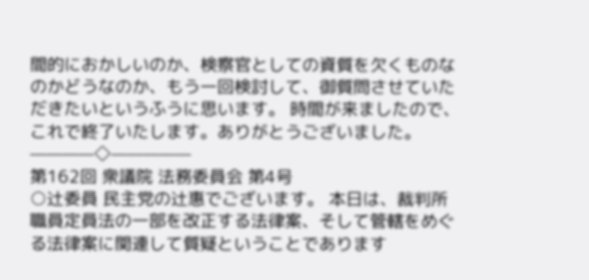間的におかしいのか、検察官としての資質を欠くものなのかどうなのか、もう一回検討して、御質問させていただきたいというふうに思います。 時間が来ましたので、これで終了いたします。ありがとうございました。 ————◇—————
第162回 衆議院 法務委員会 第4号
○辻委員 民主党の辻惠でございます。 本日は、裁判所職員定員法の一部を改正する法律案、そして管轄をめぐる法律案に関連して質疑ということであります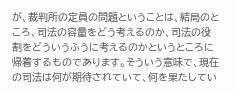が、裁判所の定員の問題ということは、結局のところ、司法の容量をどう考えるのか、司法の役割をどういうふうに考えるのかというところに帰着するものであります。そういう意味で、現在の司法は何が期待されていて、何を果たしてい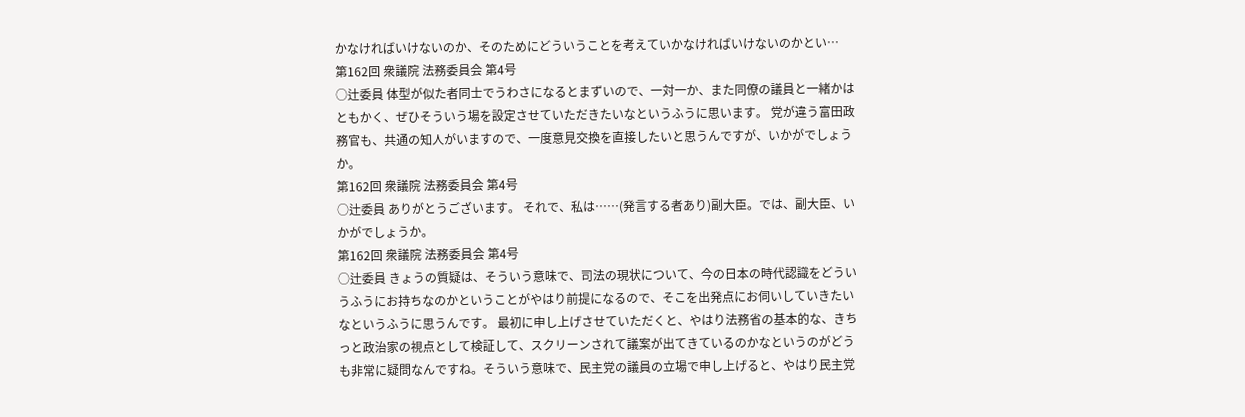かなければいけないのか、そのためにどういうことを考えていかなければいけないのかとい…
第162回 衆議院 法務委員会 第4号
○辻委員 体型が似た者同士でうわさになるとまずいので、一対一か、また同僚の議員と一緒かはともかく、ぜひそういう場を設定させていただきたいなというふうに思います。 党が違う富田政務官も、共通の知人がいますので、一度意見交換を直接したいと思うんですが、いかがでしょうか。
第162回 衆議院 法務委員会 第4号
○辻委員 ありがとうございます。 それで、私は……(発言する者あり)副大臣。では、副大臣、いかがでしょうか。
第162回 衆議院 法務委員会 第4号
○辻委員 きょうの質疑は、そういう意味で、司法の現状について、今の日本の時代認識をどういうふうにお持ちなのかということがやはり前提になるので、そこを出発点にお伺いしていきたいなというふうに思うんです。 最初に申し上げさせていただくと、やはり法務省の基本的な、きちっと政治家の視点として検証して、スクリーンされて議案が出てきているのかなというのがどうも非常に疑問なんですね。そういう意味で、民主党の議員の立場で申し上げると、やはり民主党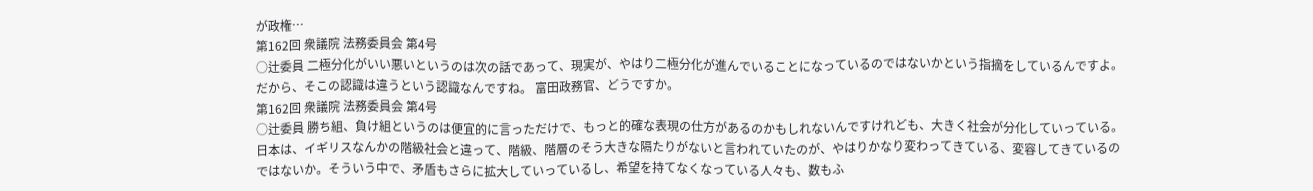が政権…
第162回 衆議院 法務委員会 第4号
○辻委員 二極分化がいい悪いというのは次の話であって、現実が、やはり二極分化が進んでいることになっているのではないかという指摘をしているんですよ。だから、そこの認識は違うという認識なんですね。 富田政務官、どうですか。
第162回 衆議院 法務委員会 第4号
○辻委員 勝ち組、負け組というのは便宜的に言っただけで、もっと的確な表現の仕方があるのかもしれないんですけれども、大きく社会が分化していっている。 日本は、イギリスなんかの階級社会と違って、階級、階層のそう大きな隔たりがないと言われていたのが、やはりかなり変わってきている、変容してきているのではないか。そういう中で、矛盾もさらに拡大していっているし、希望を持てなくなっている人々も、数もふ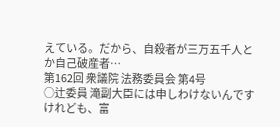えている。だから、自殺者が三万五千人とか自己破産者…
第162回 衆議院 法務委員会 第4号
○辻委員 滝副大臣には申しわけないんですけれども、富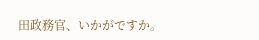田政務官、いかがですか。